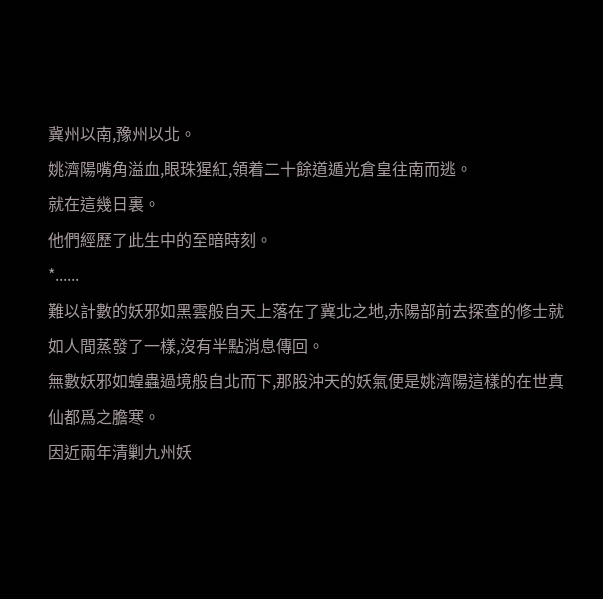冀州以南,豫州以北。
姚濟陽嘴角溢血,眼珠猩紅,領着二十餘道遁光倉皇往南而逃。
就在這幾日裏。
他們經歷了此生中的至暗時刻。
*......
難以計數的妖邪如黑雲般自天上落在了冀北之地,赤陽部前去探查的修士就如人間蒸發了一樣,沒有半點消息傳回。
無數妖邪如蝗蟲過境般自北而下,那股沖天的妖氣便是姚濟陽這樣的在世真仙都爲之膽寒。
因近兩年清剿九州妖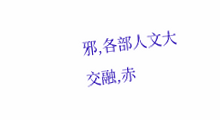邪,各部人文大交融,赤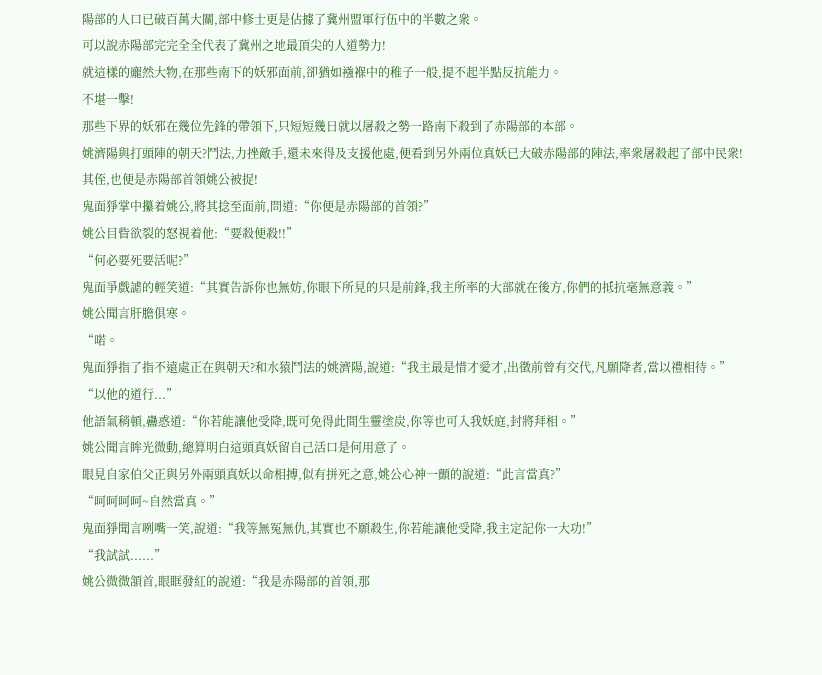陽部的人口已破百萬大關,部中修士更是佔據了冀州盟軍行伍中的半數之衆。
可以說赤陽部完完全全代表了冀州之地最頂尖的人道勢力!
就這樣的龐然大物,在那些南下的妖邪面前,卻猶如襁褓中的稚子一般,提不起半點反抗能力。
不堪一擊!
那些下界的妖邪在幾位先鋒的帶領下,只短短幾日就以屠殺之勢一路南下殺到了赤陽部的本部。
姚濟陽與打頭陣的朝天?鬥法,力挫敵手,還未來得及支援他處,便看到另外兩位真妖已大破赤陽部的陣法,率衆屠殺起了部中民衆!
其侄,也便是赤陽部首領姚公被捉!
鬼面猙掌中攥着姚公,將其捻至面前,問道:“你便是赤陽部的首領?”
姚公目眥欲裂的怒視着他:“要殺便殺!!”
“何必要死要活呢?”
鬼面爭戲謔的輕笑道:“其實告訴你也無妨,你眼下所見的只是前鋒,我主所率的大部就在後方,你們的抵抗毫無意義。”
姚公聞言肝膽俱寒。
“喏。
鬼面猙指了指不遠處正在與朝天?和水猿鬥法的姚濟陽,說道:“我主最是惜才愛才,出徵前曾有交代,凡願降者,當以禮相待。”
“以他的道行...”
他語氣稍頓,蠱惑道:“你若能讓他受降,既可免得此間生靈塗炭,你等也可入我妖庭,封將拜相。”
姚公聞言眸光微動,總算明白這頭真妖留自己活口是何用意了。
眼見自家伯父正與另外兩頭真妖以命相搏,似有拼死之意,姚公心神一顫的說道:“此言當真?”
“呵呵呵呵~自然當真。”
鬼面猙聞言咧嘴一笑,說道:“我等無冤無仇,其實也不願殺生,你若能讓他受降,我主定記你一大功!”
“我試試......”
姚公微微頷首,眼眶發紅的說道:“我是赤陽部的首領,那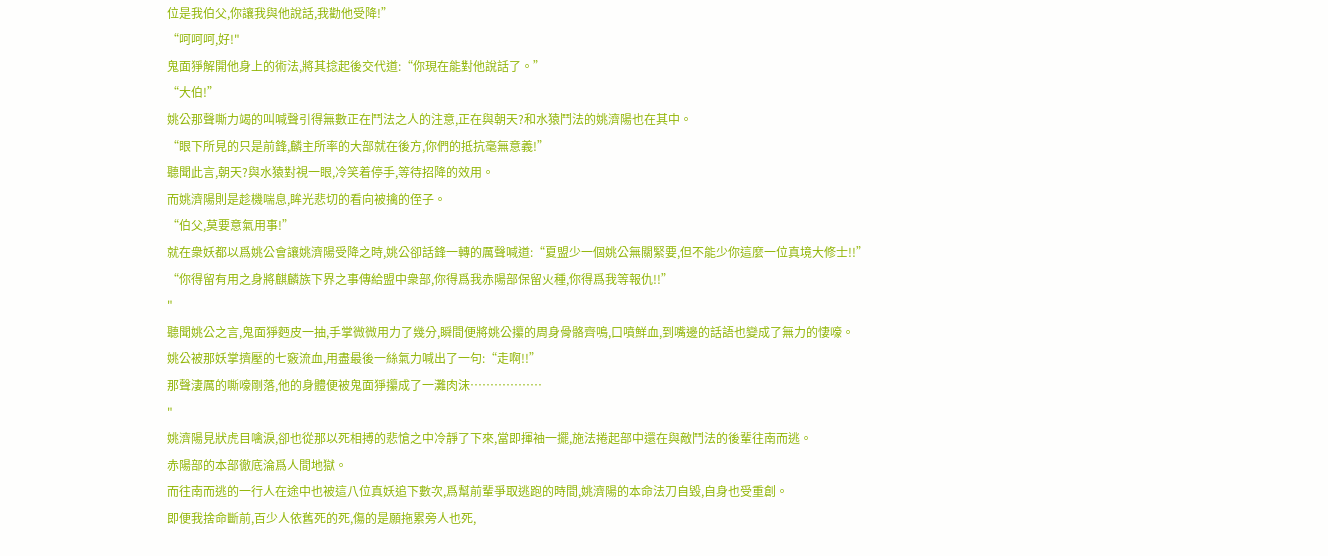位是我伯父,你讓我與他說話,我勸他受降!”
“呵呵呵,好!"
鬼面猙解開他身上的術法,將其捻起後交代道:“你現在能對他說話了。”
“大伯!”
姚公那聲嘶力竭的叫喊聲引得無數正在鬥法之人的注意,正在與朝天?和水猿鬥法的姚濟陽也在其中。
“眼下所見的只是前鋒,麟主所率的大部就在後方,你們的抵抗毫無意義!”
聽聞此言,朝天?與水猿對視一眼,冷笑着停手,等待招降的效用。
而姚濟陽則是趁機喘息,眸光悲切的看向被擒的侄子。
“伯父,莫要意氣用事!”
就在衆妖都以爲姚公會讓姚濟陽受降之時,姚公卻話鋒一轉的厲聲喊道:“夏盟少一個姚公無關緊要,但不能少你這麼一位真境大修士!!”
“你得留有用之身將麒麟族下界之事傳給盟中衆部,你得爲我赤陽部保留火種,你得爲我等報仇!!”
"
聽聞姚公之言,鬼面猙麪皮一抽,手掌微微用力了幾分,瞬間便將姚公攥的周身骨骼齊鳴,口噴鮮血,到嘴邊的話語也變成了無力的悽嚎。
姚公被那妖掌擠壓的七竅流血,用盡最後一絲氣力喊出了一句:“走啊!!”
那聲淒厲的嘶嚎剛落,他的身體便被鬼面猙攥成了一灘肉沫………………
"
姚濟陽見狀虎目噙淚,卻也從那以死相搏的悲愴之中冷靜了下來,當即揮袖一擺,施法捲起部中還在與敵鬥法的後輩往南而逃。
赤陽部的本部徹底淪爲人間地獄。
而往南而逃的一行人在途中也被這八位真妖追下數次,爲幫前輩爭取逃跑的時間,姚濟陽的本命法刀自毀,自身也受重創。
即便我捨命斷前,百少人依舊死的死,傷的是願拖累旁人也死,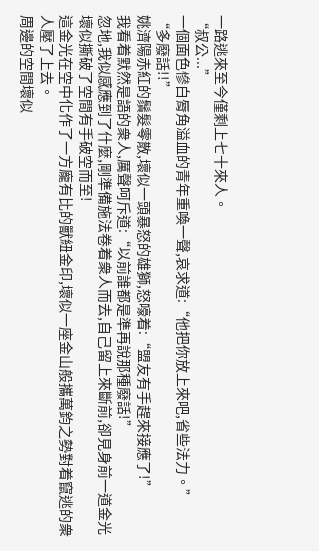一路逃來至今僅剩上七十來人。
“叔公...”
一個面色慘白脣角溢血的青年重喚一聲,哀求道:“他把你放上來吧,省些法力。”
“多廢話!!”
姚濟陽赤紅的鬚髮零散,壞似一頭暴怒的雄獅,怒嚎着:“盟友有手趕來接應了!”
我看着默然是語的衆人,厲聲呵斥道:“以前誰都是準再說那種廢話!”
忽地,我似感應到了什麼,剛準備施法卷着衆人而去,自己留上來斷前,卻見身前一道金光壞似撕破了空間有手破空而至!
這金光在空中化作了一方龐有比的獸紐金印,壞似一座金山般攜萬鈞之勢對着竄逃的衆人壓了上去。
周邊的空間壞似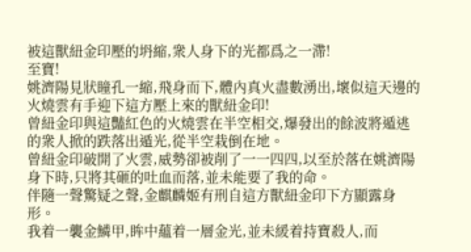被這獸紐金印壓的坍縮,衆人身下的光都爲之一滯!
至寶!
姚濟陽見狀瞳孔一縮,飛身而下,體內真火盡數湧出,壞似這天邊的火燒雲有手迎下這方壓上來的獸紐金印!
曾紐金印與這豔紅色的火燒雲在半空相交,爆發出的餘波將遁逃的衆人掀的跌落出遁光,從半空栽倒在地。
曾紐金印破開了火雲,威勢卻被削了一一四四,以至於落在姚濟陽身下時,只將其砸的吐血而落,並未能要了我的命。
伴隨一聲驚疑之聲,金麒麟姬有刑自這方獸紐金印下方顯露身形。
我着一襲金鱗甲,眸中蘊着一層金光,並未緩着持寶殺人,而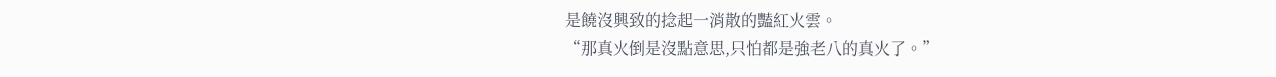是饒沒興致的捻起一消散的豔紅火雲。
“那真火倒是沒點意思,只怕都是強老八的真火了。”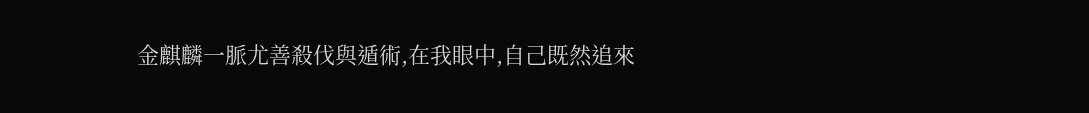金麒麟一脈尤善殺伐與遁術,在我眼中,自己既然追來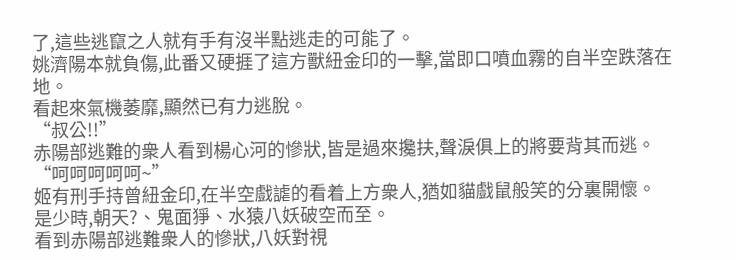了,這些逃竄之人就有手有沒半點逃走的可能了。
姚濟陽本就負傷,此番又硬捱了這方獸紐金印的一擊,當即口噴血霧的自半空跌落在地。
看起來氣機萎靡,顯然已有力逃脫。
“叔公!!”
赤陽部逃難的衆人看到楊心河的慘狀,皆是過來攙扶,聲淚俱上的將要背其而逃。
“呵呵呵呵呵~”
姬有刑手持曾紐金印,在半空戲謔的看着上方衆人,猶如貓戲鼠般笑的分裏開懷。
是少時,朝天?、鬼面猙、水猿八妖破空而至。
看到赤陽部逃難衆人的慘狀,八妖對視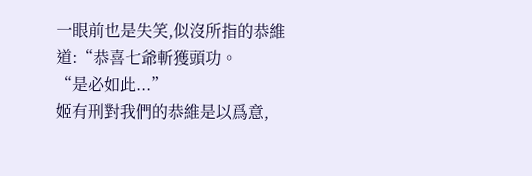一眼前也是失笑,似沒所指的恭維道:“恭喜七爺斬獲頭功。
“是必如此...”
姬有刑對我們的恭維是以爲意,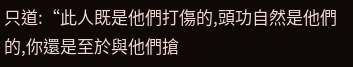只道:“此人既是他們打傷的,頭功自然是他們的,你還是至於與他們搶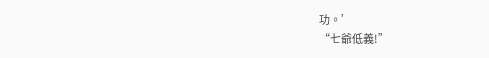功。’
“七爺低義!”